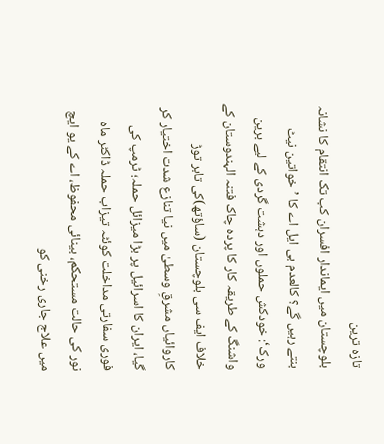تازہ ترین
بلوچستان میں ایماندار افسران کب تک انتقام کا نشانہ بنتے رہیں گے؟ کالعدم بی ایل اے کا ’خواتین نیٹ ورک‘: خودکش حملوں اور دہشت گردی کے لیے برین واشنگ کے طریقہ کار کا پردہ چاک فتنہ الہندوستان کے خلاف ایف سی بلوچستان (ساؤتھ)کی تابر توڑ کاروائیاں مشرقِ وسطیٰ میں نیا تنازع شدت اختیار کر گیا، ایران کا اسرائیل پر بڑا میزائل حملہ؛ ٹرمپ کی فوری سفارتی مداخلت کوئٹہ تیزاب حملہ ڈاکٹر ماہ نور کی حالت مستحکم، بینائی محفوظ، اے کے یو ایچ میں علاج جاری رخنی کو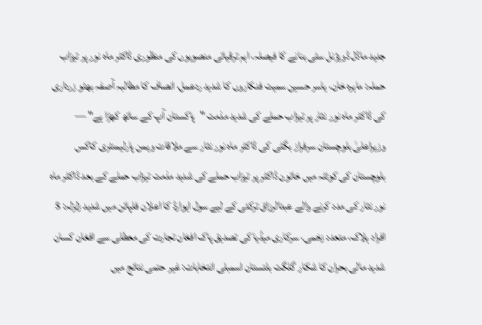جدید ماڈل ڈویژنل سٹی بنانے کا فیصلہ، اہم ترقیاتی منصوبوں کی منظوری ڈاکٹر ماہ نور پر تیزاب حملہ: ماہرہ خان، یاسر حسین سمیت فنکاروں کا شدید ردعمل، انصاف کا مطالبہ آصفہ بھٹو زرداری کی ڈاکٹر ماہ نور نثار پر تیزاب حملے کی شدید مذمت "پاکستان آپ کے ساتھ کھڑا ہے" — وزیراعلیٰ بلوچستان سرفراز بگٹی کی ڈاکٹر ماہ نور نثار سے ملاقات ویمن پارلیمنٹری کاکس بلوچستان کی کوئٹہ میں خاتون ڈاکٹر پر تیزاب حملے کی شدید مذمت تیزاب حملے کے بعد ڈاکٹر ماہ نور نثار کی مدد کرنے والے عبدالرزاق ترکئی کے لیے سول ایوارڈ کا اعلان فلپائن میں شدید زلزلہ: 5 افراد ہلاک، متعدد زخمی، سرکاری میڈیا کی تصدیق پاک افغان تجارت کی معطلی سے افغان کسان شدید مالی بحران کا شکار گلگت بلتستان اسمبلی انتخابات: غیر حتمی نتائج میں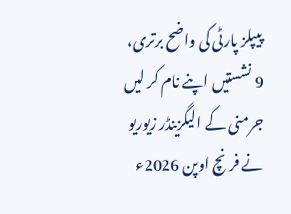پیپلز پارٹی کی واضح برتری، 9 نشستیں اپنے نام کر لیں جرمنی کے الیگزینڈر زیوریو نے فرنچ اوپن 2026ء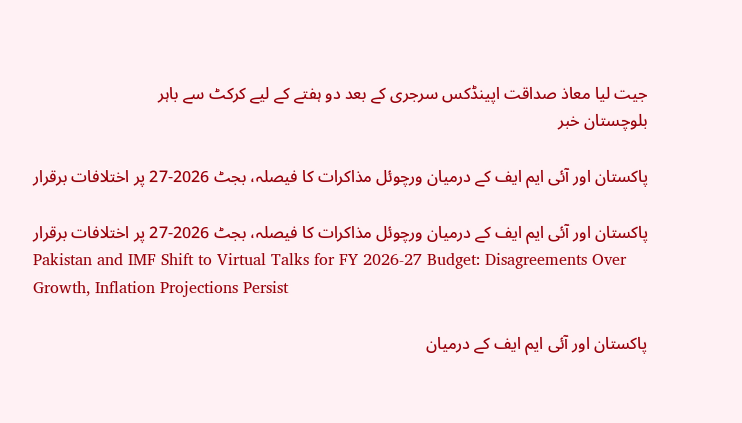جیت لیا معاذ صداقت اپینڈکس سرجری کے بعد دو ہفتے کے لیے کرکٹ سے باہر
بلوچستان خبر

پاکستان اور آئی ایم ایف کے درمیان ورچوئل مذاکرات کا فیصلہ، بجٹ 2026-27 پر اختلافات برقرار

پاکستان اور آئی ایم ایف کے درمیان ورچوئل مذاکرات کا فیصلہ، بجٹ 2026-27 پر اختلافات برقرار
Pakistan and IMF Shift to Virtual Talks for FY 2026-27 Budget: Disagreements Over Growth, Inflation Projections Persist

پاکستان اور آئی ایم ایف کے درمیان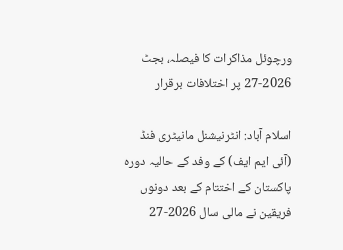ورچوئل مذاکرات کا فیصلہ، بجٹ 2026-27 پر اختلافات برقرار

اسلام آباد: انٹرنیشنل مانیٹری فنڈ (آئی ایم ایف) کے وفد کے حالیہ دورہ پاکستان کے اختتام کے بعد دونوں فریقین نے مالی سال 2026-27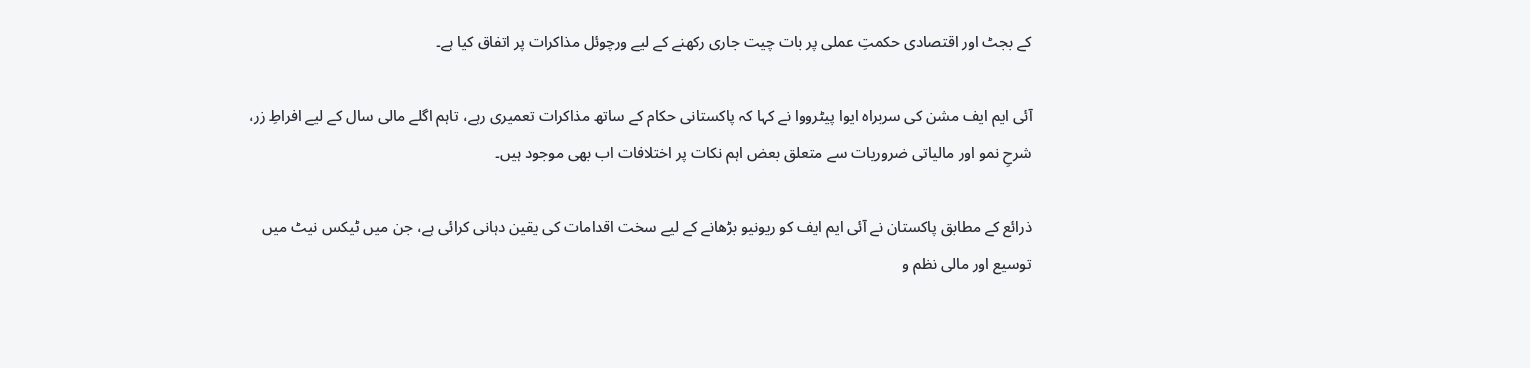کے بجٹ اور اقتصادی حکمتِ عملی پر بات چیت جاری رکھنے کے لیے ورچوئل مذاکرات پر اتفاق کیا ہے۔

آئی ایم ایف مشن کی سربراہ ایوا پیٹرووا نے کہا کہ پاکستانی حکام کے ساتھ مذاکرات تعمیری رہے، تاہم اگلے مالی سال کے لیے افراطِ زر، شرحِ نمو اور مالیاتی ضروریات سے متعلق بعض اہم نکات پر اختلافات اب بھی موجود ہیں۔

ذرائع کے مطابق پاکستان نے آئی ایم ایف کو ریونیو بڑھانے کے لیے سخت اقدامات کی یقین دہانی کرائی ہے، جن میں ٹیکس نیٹ میں توسیع اور مالی نظم و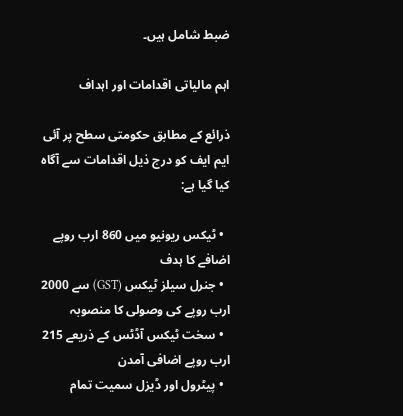ضبط شامل ہیں۔

اہم مالیاتی اقدامات اور اہداف

ذرائع کے مطابق حکومتی سطح پر آئی ایم ایف کو درج ذیل اقدامات سے آگاہ کیا گیا ہے:

  • ٹیکس ریونیو میں 860 ارب روپے اضافے کا ہدف
  • جنرل سیلز ٹیکس (GST) سے 2000 ارب روپے کی وصولی کا منصوبہ
  • سخت ٹیکس آڈٹس کے ذریعے 215 ارب روپے اضافی آمدن
  • پیٹرول اور ڈیزل سمیت تمام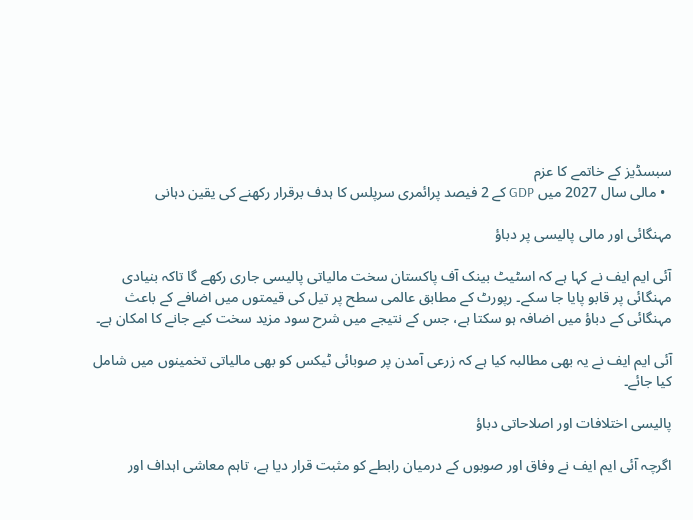سبسڈیز کے خاتمے کا عزم
  • مالی سال 2027 میں GDP کے 2 فیصد پرائمری سرپلس کا ہدف برقرار رکھنے کی یقین دہانی

مہنگائی اور مالی پالیسی پر دباؤ

آئی ایم ایف نے کہا ہے کہ اسٹیٹ بینک آف پاکستان سخت مالیاتی پالیسی جاری رکھے گا تاکہ بنیادی مہنگائی پر قابو پایا جا سکے۔ رپورٹ کے مطابق عالمی سطح پر تیل کی قیمتوں میں اضافے کے باعث مہنگائی کے دباؤ میں اضافہ ہو سکتا ہے، جس کے نتیجے میں شرح سود مزید سخت کیے جانے کا امکان ہے۔

آئی ایم ایف نے یہ بھی مطالبہ کیا ہے کہ زرعی آمدن پر صوبائی ٹیکس کو بھی مالیاتی تخمینوں میں شامل کیا جائے۔

پالیسی اختلافات اور اصلاحاتی دباؤ

اگرچہ آئی ایم ایف نے وفاق اور صوبوں کے درمیان رابطے کو مثبت قرار دیا ہے، تاہم معاشی اہداف اور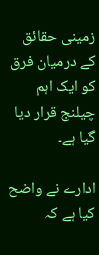زمینی حقائق کے درمیان فرق کو ایک اہم چیلنج قرار دیا گیا ہے۔

ادارے نے واضح کیا ہے کہ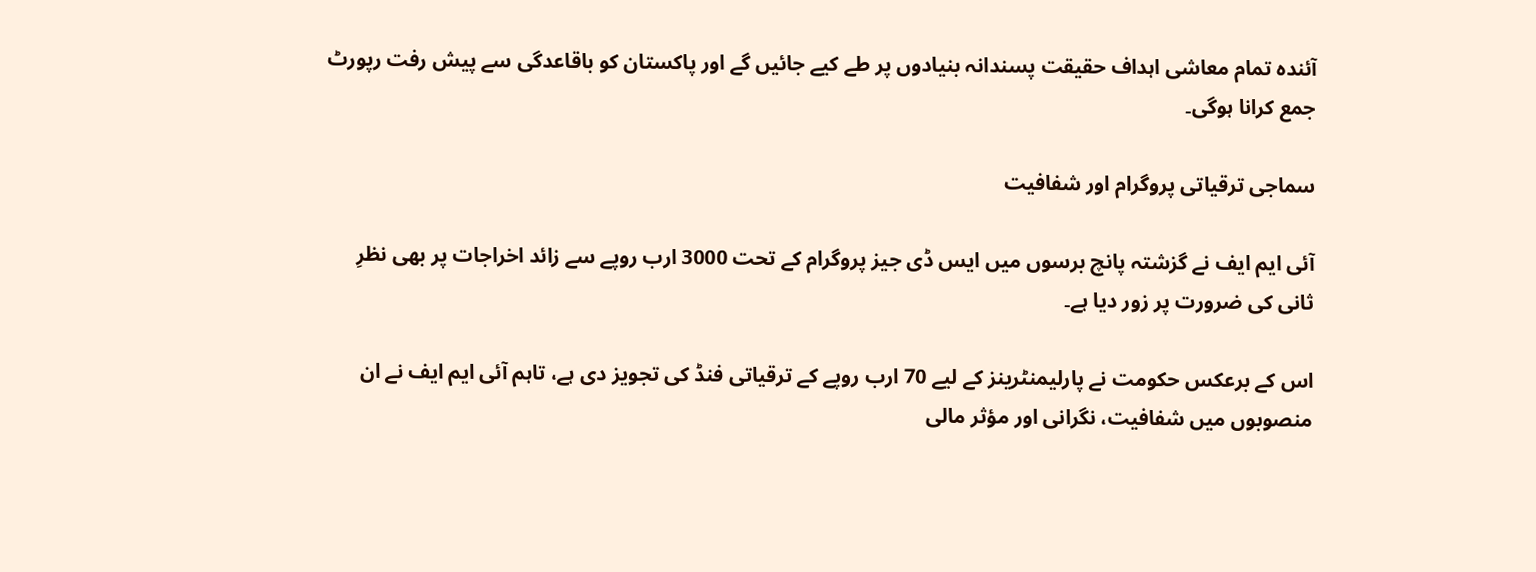آئندہ تمام معاشی اہداف حقیقت پسندانہ بنیادوں پر طے کیے جائیں گے اور پاکستان کو باقاعدگی سے پیش رفت رپورٹ جمع کرانا ہوگی۔

سماجی ترقیاتی پروگرام اور شفافیت

آئی ایم ایف نے گزشتہ پانچ برسوں میں ایس ڈی جیز پروگرام کے تحت 3000 ارب روپے سے زائد اخراجات پر بھی نظرِ ثانی کی ضرورت پر زور دیا ہے۔

اس کے برعکس حکومت نے پارلیمنٹرینز کے لیے 70 ارب روپے کے ترقیاتی فنڈ کی تجویز دی ہے، تاہم آئی ایم ایف نے ان منصوبوں میں شفافیت، نگرانی اور مؤثر مالی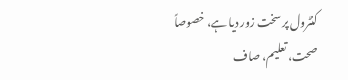کنٹرول پر سخت زور دیا ہے، خصوصاً صحت، تعلیم، صاف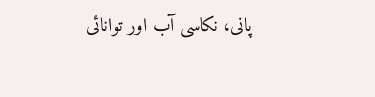پانی، نکاسی آب اور توانائی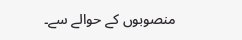منصوبوں کے حوالے سے۔